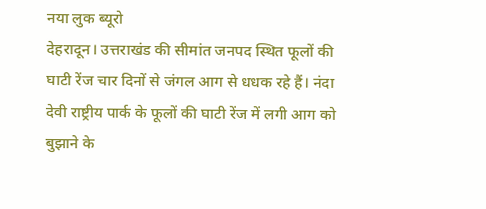नया लुक ब्यूरो
देहरादून। उत्तराखंड की सीमांत जनपद स्थित फूलों की घाटी रेंज चार दिनों से जंगल आग से धधक रहे हैं। नंदा देवी राष्ट्रीय पार्क के फूलों की घाटी रेंज में लगी आग को बुझाने के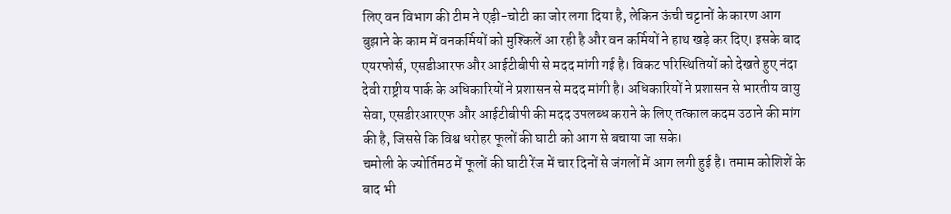लिए वन विभाग की टीम ने एड़ी-चोटी का जोर लगा दिया है, लेकिन ऊंची चट्टानों के कारण आग बुझाने के काम में वनकर्मियों को मुश्किलें आ रही है और वन कर्मियों ने हाथ खड़े कर दिए। इसके बाद एयरफोर्स, एसडीआरफ और आईटीबीपी से मदद मांगी गई है। विकट परिस्थितियों को देखते हुए नंदा देवी राष्ट्रीय पार्क के अधिकारियों ने प्रशासन से मदद मांगी है। अधिकारियों ने प्रशासन से भारतीय वायु सेवा, एसडीरआरएफ और आईटीबीपी की मदद उपलब्ध कराने के लिए तत्काल कदम उठाने की मांग की है, जिससे कि विश्व धरोहर फूलों की घाटी को आग से बचाया जा सके।
चमोली के ज्योर्तिमठ में फूलों की घाटी रेंज में चार दिनों से जंगलों में आग लगी हुई है। तमाम कोशिशें के बाद भी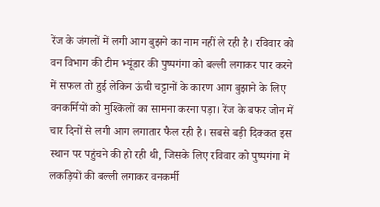रेंज के जंगलों में लगी आग बुझने का नाम नहीं ले रही है। रविवार को वन विभाग की टीम भ्यूंडार की पुष्पगंगा को बल्ली लगाकर पार करने में सफल तो हुई लेकिन ऊंची चट्टानों के कारण आग बुझाने के लिए वनकर्मियों को मुश्किलों का सामना करना पड़ा। रेंज के बफर जोन में चार दिनों से लगी आग लगातार फैल रही है। सबसे बड़ी दिक्कत इस स्थान पर पहुंचने की हो रही थी, जिसके लिए रविवार को पुष्पगंगा में लकड़ियों की बल्ली लगाकर वनकर्मी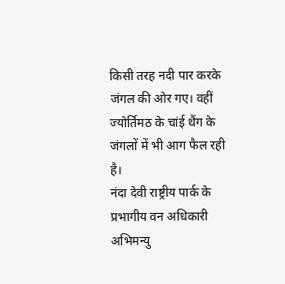किसी तरह नदी पार करके जंगल की ओर गए। वहीं ज्योर्तिमठ के चांई थैंग के जंगलों में भी आग फैल रही है।
नंदा देवी राष्ट्रीय पार्क के प्रभागीय वन अधिकारी अभिमन्यु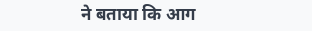ने बताया कि आग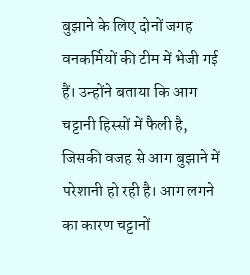बुझाने के लिए दोनों जगह वनकर्मियों की टीम में भेजी गई हैं। उन्होंने बताया कि आग चट्टानी हिस्सों में फैली है, जिसकी वजह से आग बुझाने में परेशानी हो रही है। आग लगने का कारण चट्टानों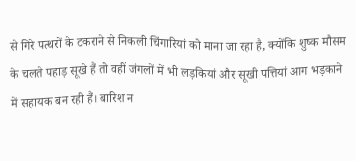से गिरे पत्थरों के टकराने से निकली चिंगारियां को माना जा रहा है, क्योंकि शुष्क मौसम के चलते पहाड़ सूखे हैं तो वहीं जंगलों में भी लड़कियां और सूखी पत्तियां आग भड़काने में सहायक बन रही हैं। बारिश न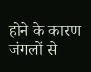होने के कारण जंगलों से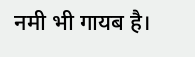नमी भी गायब है।